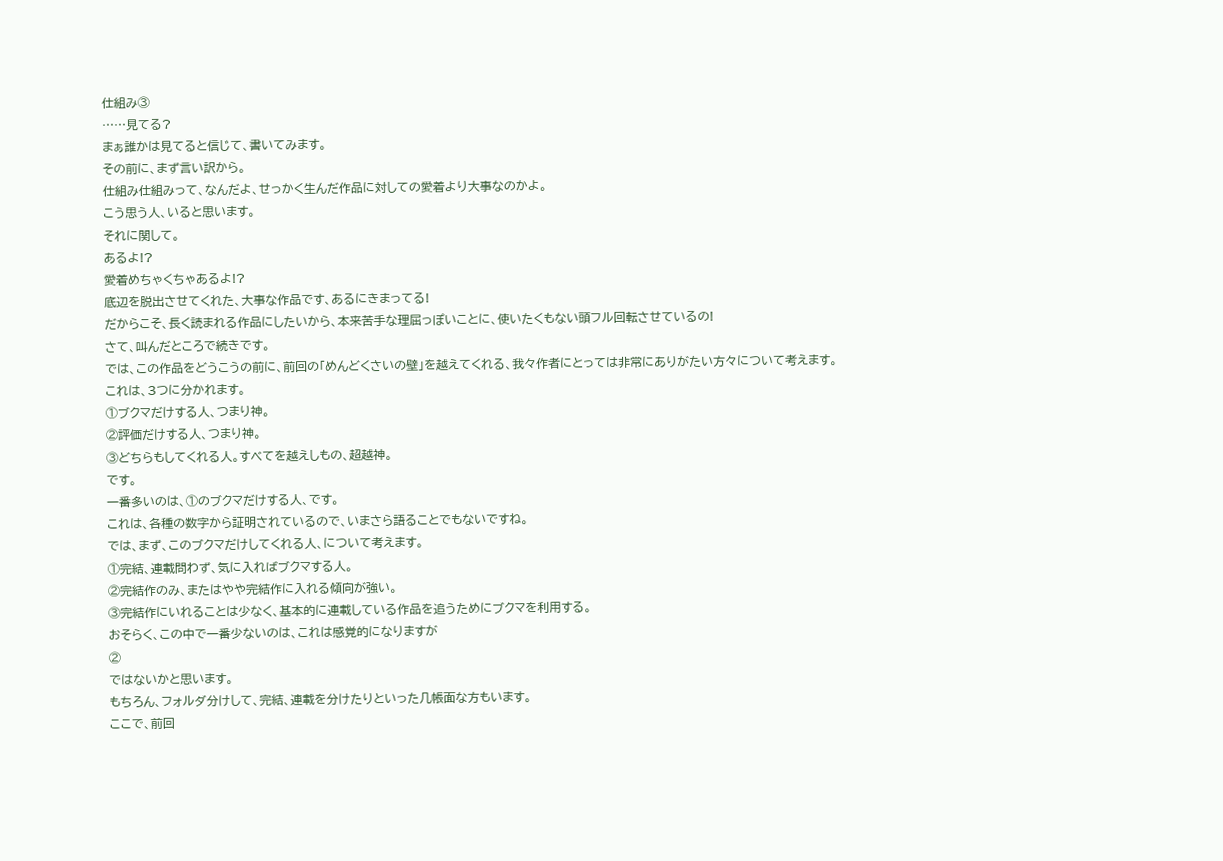仕組み③
……見てる?
まぁ誰かは見てると信じて、書いてみます。
その前に、まず言い訳から。
仕組み仕組みって、なんだよ、せっかく生んだ作品に対しての愛着より大事なのかよ。
こう思う人、いると思います。
それに関して。
あるよ!?
愛着めちゃくちゃあるよ!?
底辺を脱出させてくれた、大事な作品です、あるにきまってる!
だからこそ、長く読まれる作品にしたいから、本来苦手な理屈っぽいことに、使いたくもない頭フル回転させているの!
さて、叫んだところで続きです。
では、この作品をどうこうの前に、前回の「めんどくさいの壁」を越えてくれる、我々作者にとっては非常にありがたい方々について考えます。
これは、3つに分かれます。
①ブクマだけする人、つまり神。
②評価だけする人、つまり神。
③どちらもしてくれる人。すべてを越えしもの、超越神。
です。
一番多いのは、①のブクマだけする人、です。
これは、各種の数字から証明されているので、いまさら語ることでもないですね。
では、まず、このブクマだけしてくれる人、について考えます。
①完結、連載問わず、気に入ればブクマする人。
②完結作のみ、またはやや完結作に入れる傾向が強い。
③完結作にいれることは少なく、基本的に連載している作品を追うためにブクマを利用する。
おそらく、この中で一番少ないのは、これは感覚的になりますが
②
ではないかと思います。
もちろん、フォルダ分けして、完結、連載を分けたりといった几帳面な方もいます。
ここで、前回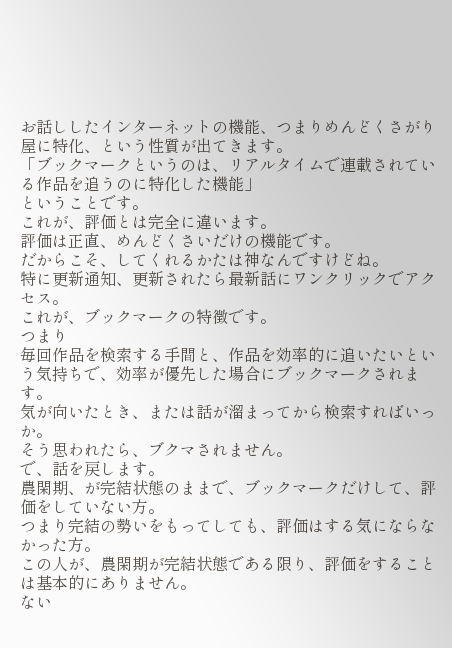お話ししたインターネットの機能、つまりめんどくさがり屋に特化、という性質が出てきます。
「ブックマークというのは、リアルタイムで連載されている作品を追うのに特化した機能」
ということです。
これが、評価とは完全に違います。
評価は正直、めんどくさいだけの機能です。
だからこそ、してくれるかたは神なんですけどね。
特に更新通知、更新されたら最新話にワンクリックでアクセス。
これが、ブックマークの特徴です。
つまり
毎回作品を検索する手間と、作品を効率的に追いたいという気持ちで、効率が優先した場合にブックマークされます。
気が向いたとき、または話が溜まってから検索すればいっか。
そう思われたら、ブクマされません。
で、話を戻します。
農閑期、が完結状態のままで、ブックマークだけして、評価をしていない方。
つまり完結の勢いをもってしても、評価はする気にならなかった方。
この人が、農閑期が完結状態である限り、評価をすることは基本的にありません。
ない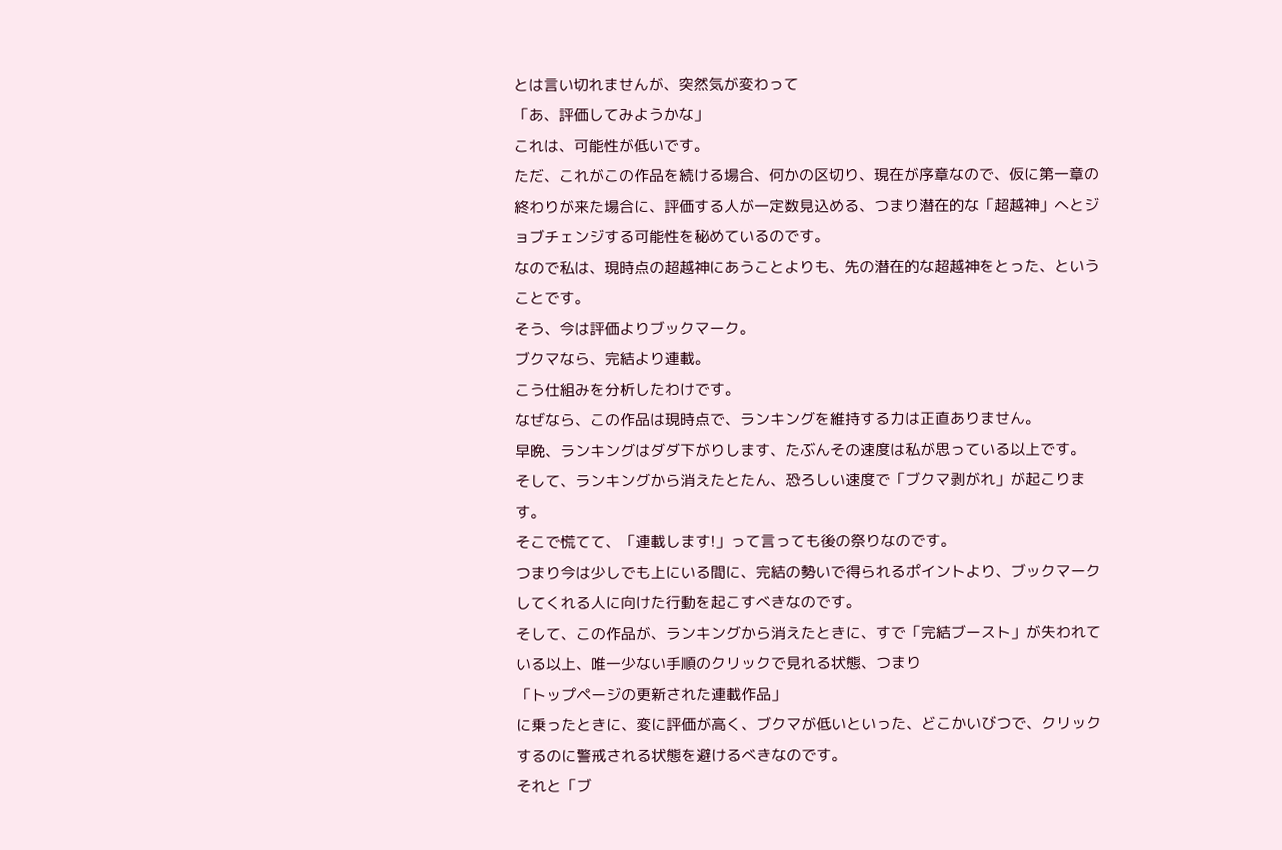とは言い切れませんが、突然気が変わって
「あ、評価してみようかな」
これは、可能性が低いです。
ただ、これがこの作品を続ける場合、何かの区切り、現在が序章なので、仮に第一章の終わりが来た場合に、評価する人が一定数見込める、つまり潜在的な「超越神」へとジョブチェンジする可能性を秘めているのです。
なので私は、現時点の超越神にあうことよりも、先の潜在的な超越神をとった、ということです。
そう、今は評価よりブックマーク。
ブクマなら、完結より連載。
こう仕組みを分析したわけです。
なぜなら、この作品は現時点で、ランキングを維持する力は正直ありません。
早晩、ランキングはダダ下がりします、たぶんその速度は私が思っている以上です。
そして、ランキングから消えたとたん、恐ろしい速度で「ブクマ剥がれ」が起こります。
そこで慌てて、「連載します!」って言っても後の祭りなのです。
つまり今は少しでも上にいる間に、完結の勢いで得られるポイントより、ブックマークしてくれる人に向けた行動を起こすべきなのです。
そして、この作品が、ランキングから消えたときに、すで「完結ブースト」が失われている以上、唯一少ない手順のクリックで見れる状態、つまり
「トップページの更新された連載作品」
に乗ったときに、変に評価が高く、ブクマが低いといった、どこかいびつで、クリックするのに警戒される状態を避けるべきなのです。
それと「ブ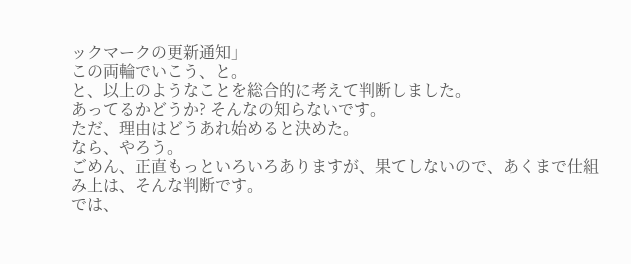ックマークの更新通知」
この両輪でいこう、と。
と、以上のようなことを総合的に考えて判断しました。
あってるかどうか? そんなの知らないです。
ただ、理由はどうあれ始めると決めた。
なら、やろう。
ごめん、正直もっといろいろありますが、果てしないので、あくまで仕組み上は、そんな判断です。
では、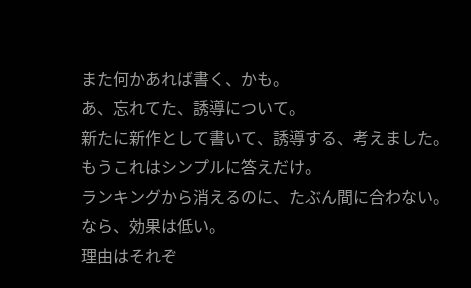また何かあれば書く、かも。
あ、忘れてた、誘導について。
新たに新作として書いて、誘導する、考えました。
もうこれはシンプルに答えだけ。
ランキングから消えるのに、たぶん間に合わない。
なら、効果は低い。
理由はそれぞ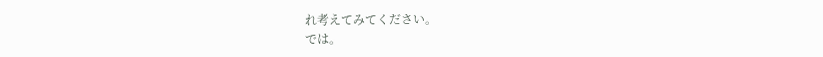れ考えてみてください。
では。